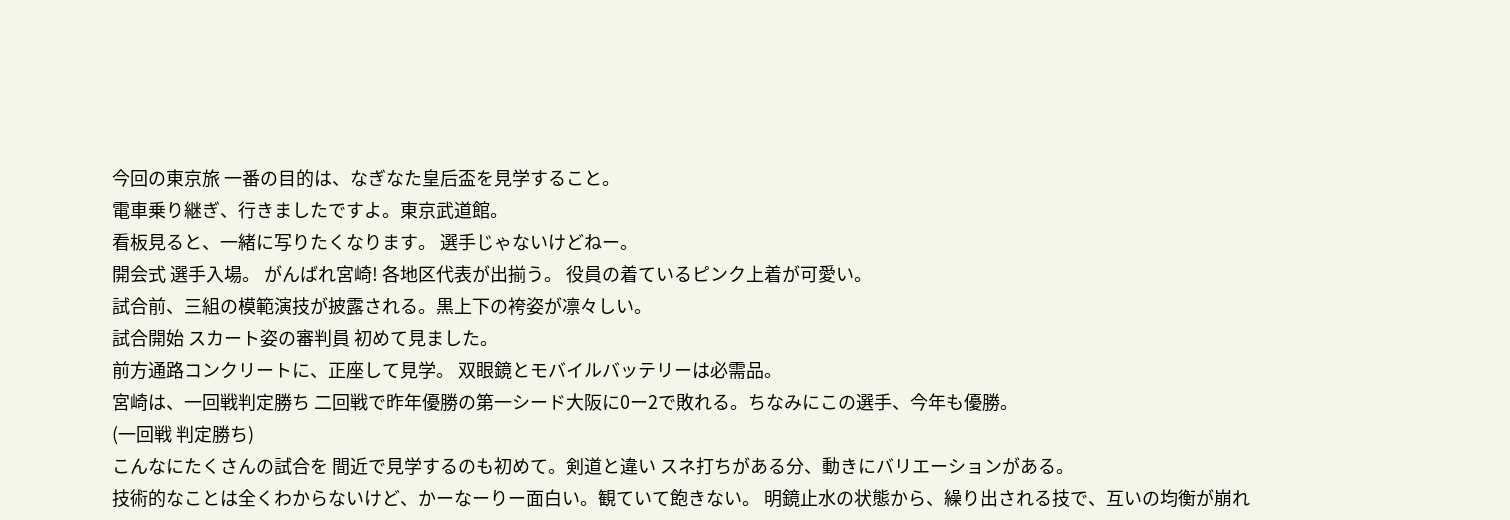今回の東京旅 一番の目的は、なぎなた皇后盃を見学すること。
電車乗り継ぎ、行きましたですよ。東京武道館。
看板見ると、一緒に写りたくなります。 選手じゃないけどねー。
開会式 選手入場。 がんばれ宮崎! 各地区代表が出揃う。 役員の着ているピンク上着が可愛い。
試合前、三組の模範演技が披露される。黒上下の袴姿が凛々しい。
試合開始 スカート姿の審判員 初めて見ました。
前方通路コンクリートに、正座して見学。 双眼鏡とモバイルバッテリーは必需品。
宮崎は、一回戦判定勝ち 二回戦で昨年優勝の第一シード大阪に0ー2で敗れる。ちなみにこの選手、今年も優勝。
(一回戦 判定勝ち)
こんなにたくさんの試合を 間近で見学するのも初めて。剣道と違い スネ打ちがある分、動きにバリエーションがある。
技術的なことは全くわからないけど、かーなーりー面白い。観ていて飽きない。 明鏡止水の状態から、繰り出される技で、互いの均衡が崩れ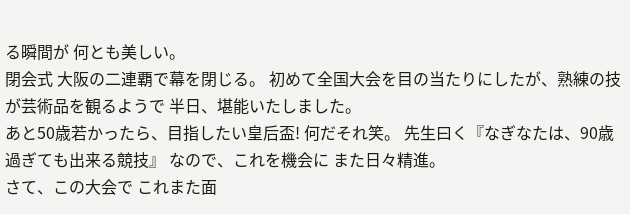る瞬間が 何とも美しい。
閉会式 大阪の二連覇で幕を閉じる。 初めて全国大会を目の当たりにしたが、熟練の技が芸術品を観るようで 半日、堪能いたしました。
あと50歳若かったら、目指したい皇后盃! 何だそれ笑。 先生曰く『なぎなたは、90歳過ぎても出来る競技』 なので、これを機会に また日々精進。
さて、この大会で これまた面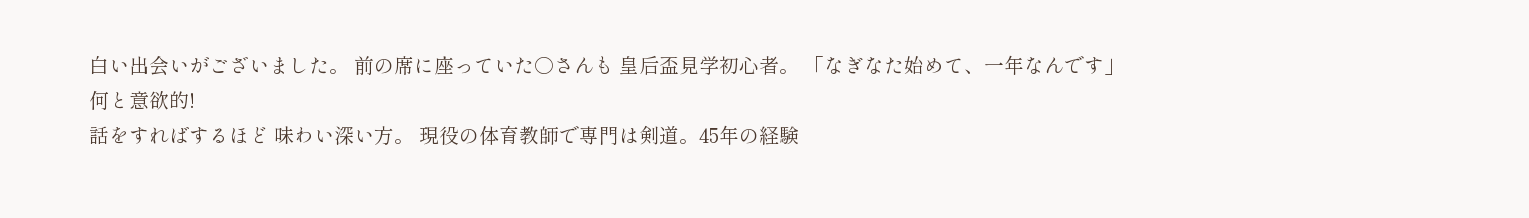白い出会いがございました。 前の席に座っていた○さんも 皇后盃見学初心者。 「なぎなた始めて、一年なんです」
何と意欲的!
話をすればするほど 味わい深い方。 現役の体育教師で専門は剣道。45年の経験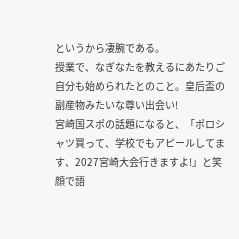というから凄腕である。
授業で、なぎなたを教えるにあたりご自分も始められたとのこと。皇后盃の副産物みたいな尊い出会い!
宮崎国スポの話題になると、「ポロシャツ買って、学校でもアピールしてます、2027宮崎大会行きますよ!」と笑顔で語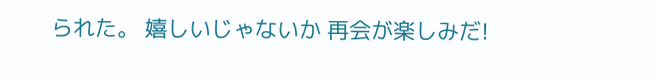られた。 嬉しいじゃないか 再会が楽しみだ!